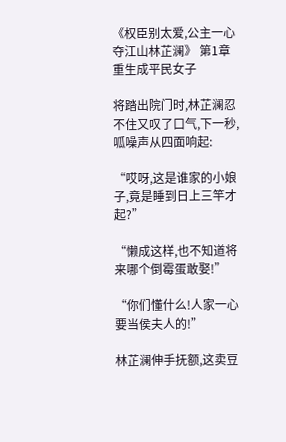《权臣别太爱,公主一心夺江山林芷澜》 第1章 重生成平民女子

将踏出院门时,林芷澜忍不住又叹了口气,下一秒,呱噪声从四面响起:

“哎呀,这是谁家的小娘子,竟是睡到日上三竿才起?”

“懒成这样,也不知道将来哪个倒霉蛋敢娶!”

“你们懂什么!人家一心要当侯夫人的!”

林芷澜伸手抚额,这卖豆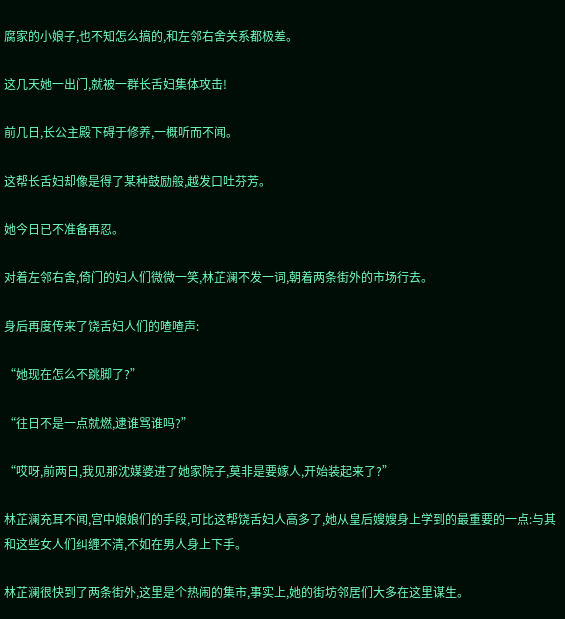腐家的小娘子,也不知怎么搞的,和左邻右舍关系都极差。

这几天她一出门,就被一群长舌妇集体攻击!

前几日,长公主殿下碍于修养,一概听而不闻。

这帮长舌妇却像是得了某种鼓励般,越发口吐芬芳。

她今日已不准备再忍。

对着左邻右舍,倚门的妇人们微微一笑,林芷澜不发一词,朝着两条街外的市场行去。

身后再度传来了饶舌妇人们的喳喳声:

“她现在怎么不跳脚了?”

“往日不是一点就燃,逮谁骂谁吗?”

“哎呀,前两日,我见那沈媒婆进了她家院子,莫非是要嫁人,开始装起来了?”

林芷澜充耳不闻,宫中娘娘们的手段,可比这帮饶舌妇人高多了,她从皇后嫂嫂身上学到的最重要的一点:与其和这些女人们纠缠不清,不如在男人身上下手。

林芷澜很快到了两条街外,这里是个热闹的集市,事实上,她的街坊邻居们大多在这里谋生。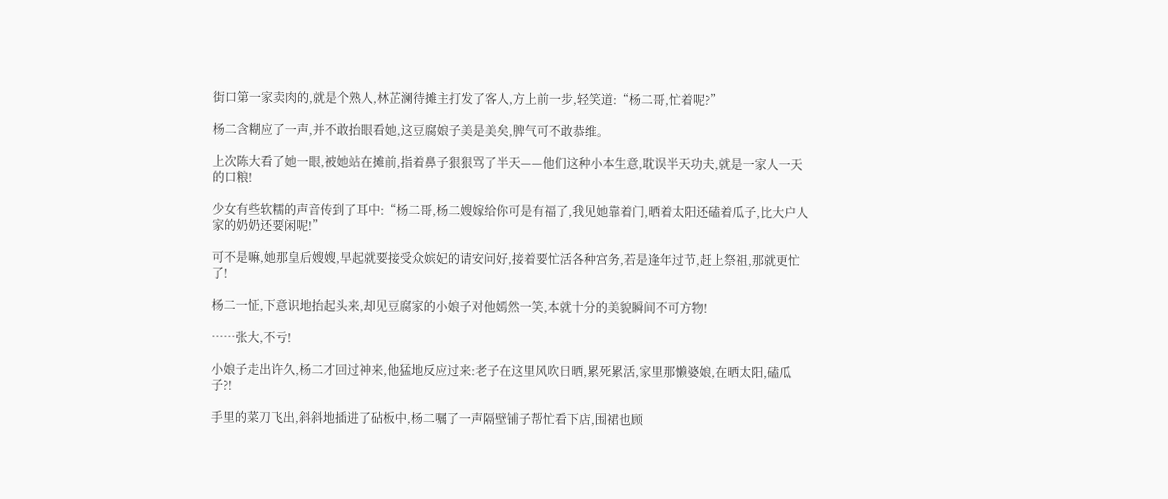街口第一家卖肉的,就是个熟人,林芷澜待摊主打发了客人,方上前一步,轻笑道:“杨二哥,忙着呢?”

杨二含糊应了一声,并不敢抬眼看她,这豆腐娘子美是美矣,脾气可不敢恭维。

上次陈大看了她一眼,被她站在摊前,指着鼻子狠狠骂了半天——他们这种小本生意,耽误半天功夫,就是一家人一天的口粮!

少女有些软糯的声音传到了耳中:“杨二哥,杨二嫂嫁给你可是有福了,我见她靠着门,晒着太阳还磕着瓜子,比大户人家的奶奶还要闲呢!”

可不是嘛,她那皇后嫂嫂,早起就要接受众嫔妃的请安问好,接着要忙活各种宫务,若是逢年过节,赶上祭祖,那就更忙了!

杨二一怔,下意识地抬起头来,却见豆腐家的小娘子对他嫣然一笑,本就十分的美貌瞬间不可方物!

……张大,不亏!

小娘子走出许久,杨二才回过神来,他猛地反应过来:老子在这里风吹日晒,累死累活,家里那懒婆娘,在晒太阳,磕瓜子?!

手里的菜刀飞出,斜斜地插进了砧板中,杨二嘱了一声隔壁铺子帮忙看下店,围裙也顾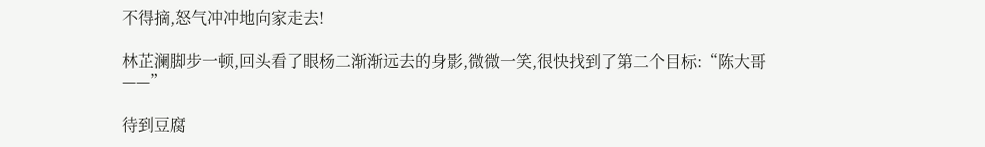不得摘,怒气冲冲地向家走去!

林芷澜脚步一顿,回头看了眼杨二渐渐远去的身影,微微一笑,很快找到了第二个目标:“陈大哥——”

待到豆腐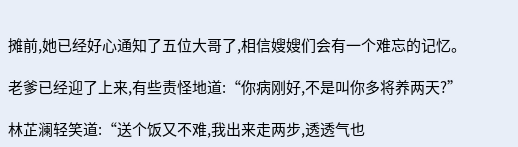摊前,她已经好心通知了五位大哥了,相信嫂嫂们会有一个难忘的记忆。

老爹已经迎了上来,有些责怪地道:“你病刚好,不是叫你多将养两天?”

林芷澜轻笑道:“送个饭又不难,我出来走两步,透透气也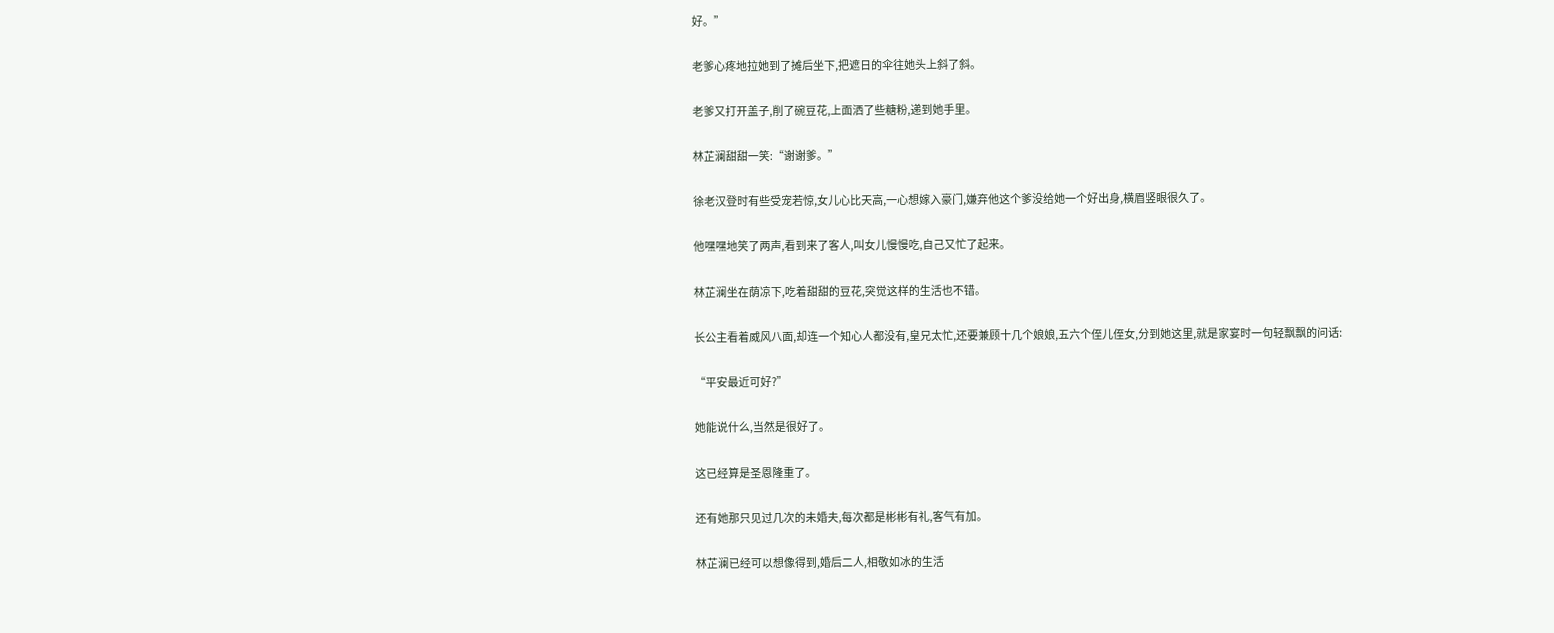好。”

老爹心疼地拉她到了摊后坐下,把遮日的伞往她头上斜了斜。

老爹又打开盖子,削了碗豆花,上面洒了些糖粉,递到她手里。

林芷澜甜甜一笑:“谢谢爹。”

徐老汉登时有些受宠若惊,女儿心比天高,一心想嫁入豪门,嫌弃他这个爹没给她一个好出身,横眉竖眼很久了。

他嘿嘿地笑了两声,看到来了客人,叫女儿慢慢吃,自己又忙了起来。

林芷澜坐在荫凉下,吃着甜甜的豆花,突觉这样的生活也不错。

长公主看着威风八面,却连一个知心人都没有,皇兄太忙,还要兼顾十几个娘娘,五六个侄儿侄女,分到她这里,就是家宴时一句轻飘飘的问话:

“平安最近可好?”

她能说什么,当然是很好了。

这已经算是圣恩隆重了。

还有她那只见过几次的未婚夫,每次都是彬彬有礼,客气有加。

林芷澜已经可以想像得到,婚后二人,相敬如冰的生活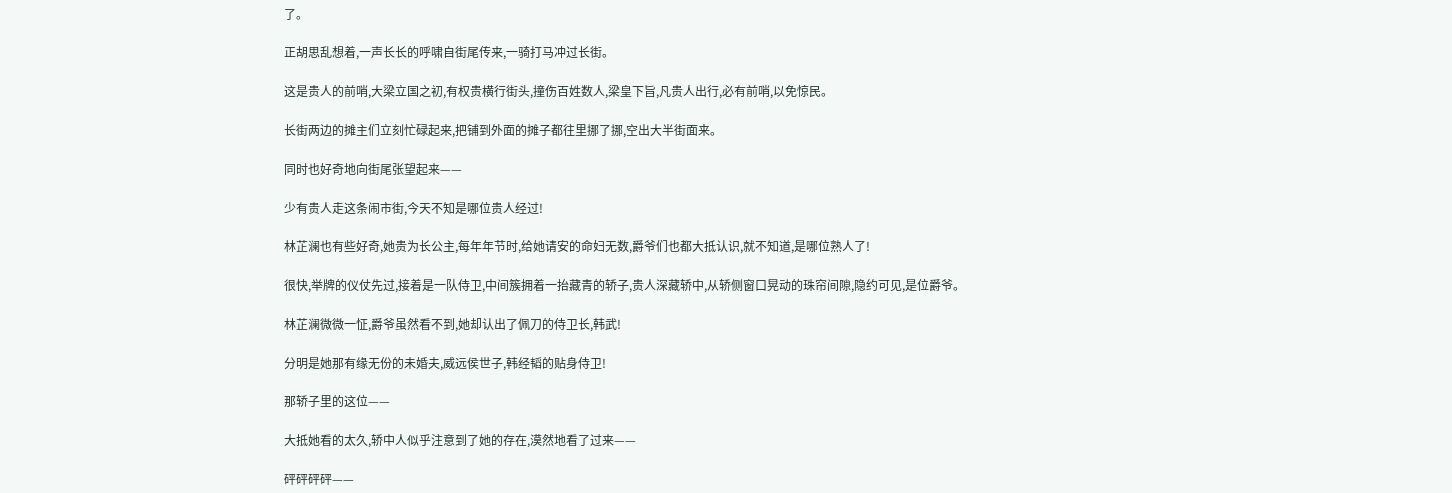了。

正胡思乱想着,一声长长的呼啸自街尾传来,一骑打马冲过长街。

这是贵人的前哨,大梁立国之初,有权贵横行街头,撞伤百姓数人,梁皇下旨,凡贵人出行,必有前哨,以免惊民。

长街两边的摊主们立刻忙碌起来,把铺到外面的摊子都往里挪了挪,空出大半街面来。

同时也好奇地向街尾张望起来——

少有贵人走这条闹市街,今天不知是哪位贵人经过!

林芷澜也有些好奇,她贵为长公主,每年年节时,给她请安的命妇无数,爵爷们也都大抵认识,就不知道,是哪位熟人了!

很快,举牌的仪仗先过,接着是一队侍卫,中间簇拥着一抬藏青的轿子,贵人深藏轿中,从轿侧窗口晃动的珠帘间隙,隐约可见,是位爵爷。

林芷澜微微一怔,爵爷虽然看不到,她却认出了佩刀的侍卫长,韩武!

分明是她那有缘无份的未婚夫,威远侯世子,韩经韬的贴身侍卫!

那轿子里的这位——

大抵她看的太久,轿中人似乎注意到了她的存在,漠然地看了过来——

砰砰砰砰——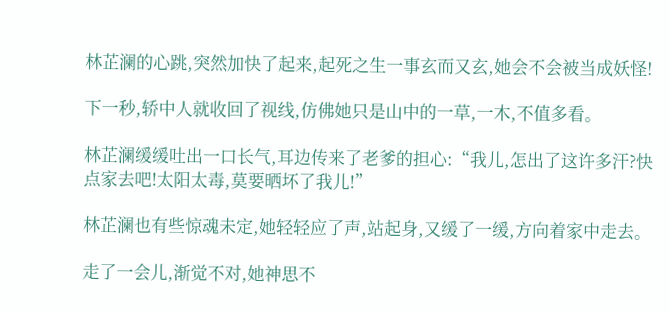林芷澜的心跳,突然加快了起来,起死之生一事玄而又玄,她会不会被当成妖怪!

下一秒,轿中人就收回了视线,仿佛她只是山中的一草,一木,不值多看。

林芷澜缓缓吐出一口长气,耳边传来了老爹的担心:“我儿,怎出了这许多汗?快点家去吧!太阳太毒,莫要晒坏了我儿!”

林芷澜也有些惊魂未定,她轻轻应了声,站起身,又缓了一缓,方向着家中走去。

走了一会儿,渐觉不对,她神思不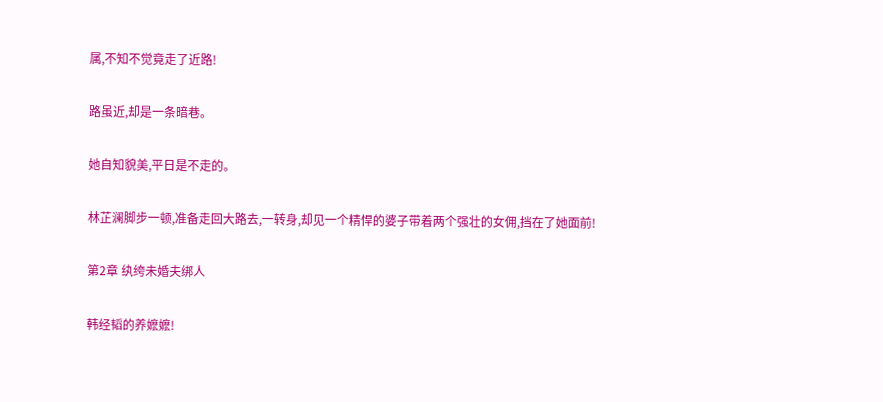属,不知不觉竟走了近路!

路虽近,却是一条暗巷。

她自知貌美,平日是不走的。

林芷澜脚步一顿,准备走回大路去,一转身,却见一个精悍的婆子带着两个强壮的女佣,挡在了她面前!

第2章 纨绔未婚夫绑人

韩经韬的养嬷嬷!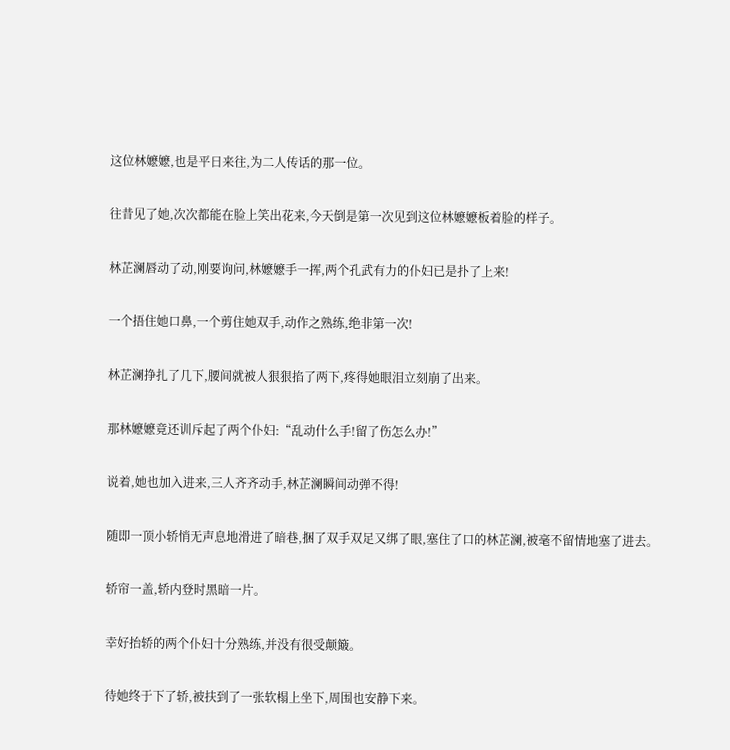这位林嬷嬷,也是平日来往,为二人传话的那一位。

往昔见了她,次次都能在脸上笑出花来,今天倒是第一次见到这位林嬷嬷板着脸的样子。

林芷澜唇动了动,刚要询问,林嬷嬷手一挥,两个孔武有力的仆妇已是扑了上来!

一个捂住她口鼻,一个剪住她双手,动作之熟练,绝非第一次!

林芷澜挣扎了几下,腰间就被人狠狠掐了两下,疼得她眼泪立刻崩了出来。

那林嬷嬷竟还训斥起了两个仆妇:“乱动什么手!留了伤怎么办!”

说着,她也加入进来,三人齐齐动手,林芷澜瞬间动弹不得!

随即一顶小轿悄无声息地滑进了暗巷,捆了双手双足又绑了眼,塞住了口的林芷澜,被毫不留情地塞了进去。

轿帘一盖,轿内登时黑暗一片。

幸好抬轿的两个仆妇十分熟练,并没有很受颠簸。

待她终于下了轿,被扶到了一张软榻上坐下,周围也安静下来。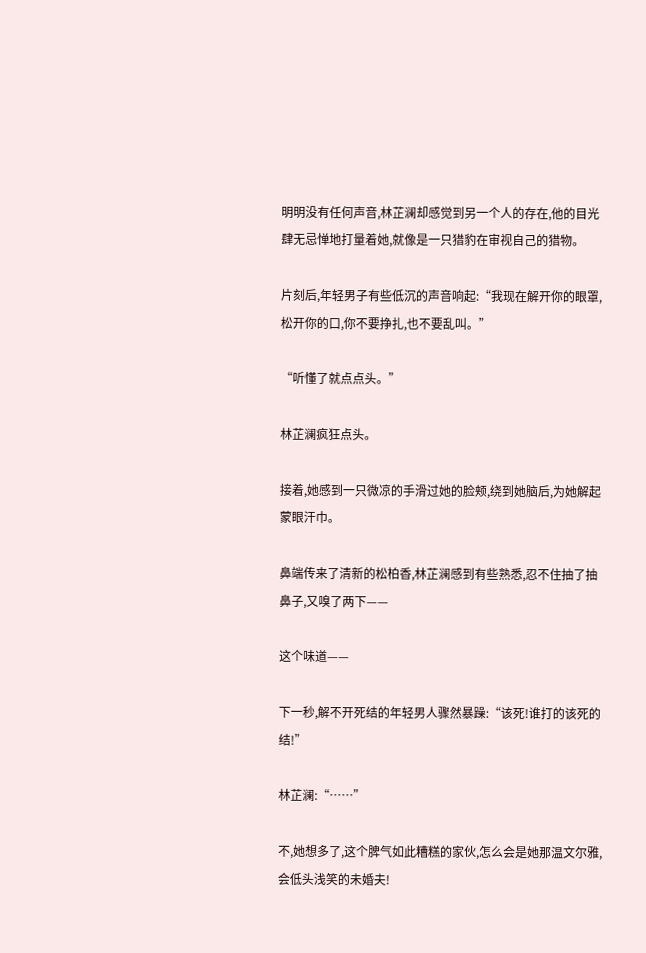明明没有任何声音,林芷澜却感觉到另一个人的存在,他的目光肆无忌惮地打量着她,就像是一只猎豹在审视自己的猎物。

片刻后,年轻男子有些低沉的声音响起:“我现在解开你的眼罩,松开你的口,你不要挣扎,也不要乱叫。”

“听懂了就点点头。”

林芷澜疯狂点头。

接着,她感到一只微凉的手滑过她的脸颊,绕到她脑后,为她解起蒙眼汗巾。

鼻端传来了清新的松柏香,林芷澜感到有些熟悉,忍不住抽了抽鼻子,又嗅了两下——

这个味道——

下一秒,解不开死结的年轻男人骤然暴躁:“该死!谁打的该死的结!”

林芷澜:“……”

不,她想多了,这个脾气如此糟糕的家伙,怎么会是她那温文尔雅,会低头浅笑的未婚夫!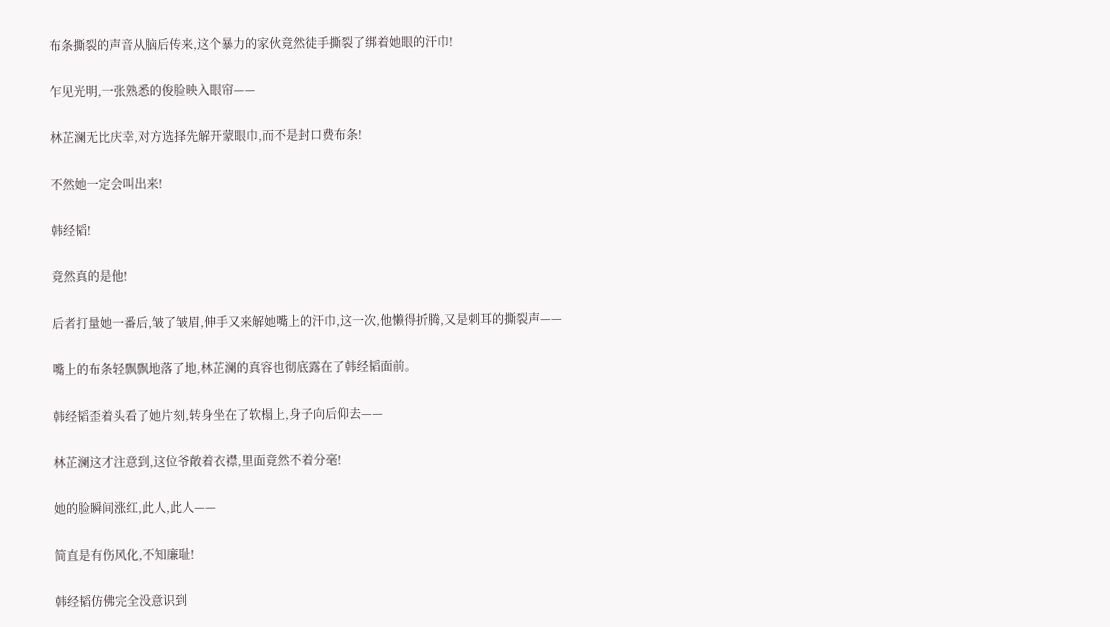布条撕裂的声音从脑后传来,这个暴力的家伙竟然徒手撕裂了绑着她眼的汗巾!

乍见光明,一张熟悉的俊脸映入眼帘——

林芷澜无比庆幸,对方选择先解开蒙眼巾,而不是封口费布条!

不然她一定会叫出来!

韩经韬!

竟然真的是他!

后者打量她一番后,皱了皱眉,伸手又来解她嘴上的汗巾,这一次,他懒得折腾,又是刺耳的撕裂声——

嘴上的布条轻飘飘地落了地,林芷澜的真容也彻底露在了韩经韬面前。

韩经韬歪着头看了她片刻,转身坐在了软榻上,身子向后仰去——

林芷澜这才注意到,这位爷敞着衣襟,里面竟然不着分毫!

她的脸瞬间涨红,此人,此人——

简直是有伤风化,不知廉耻!

韩经韬仿佛完全没意识到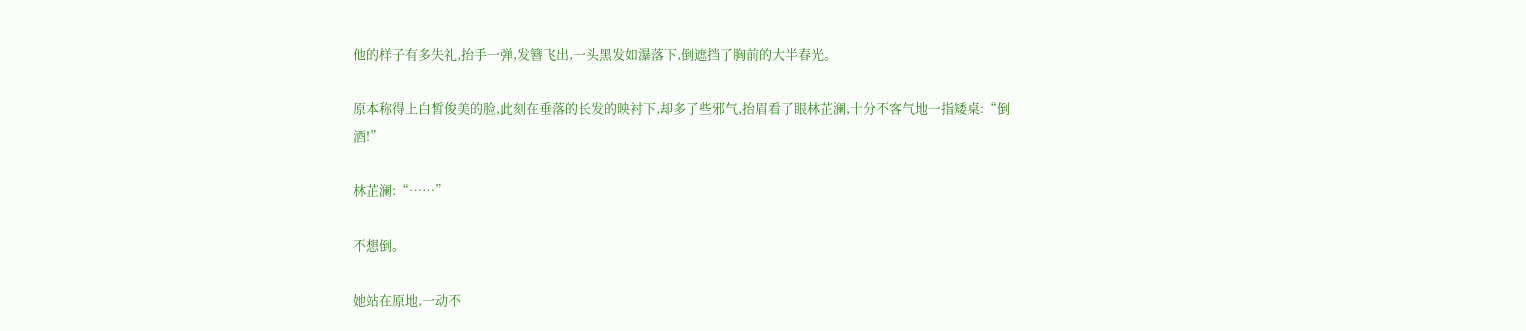他的样子有多失礼,抬手一弹,发簪飞出,一头黑发如瀑落下,倒遮挡了胸前的大半春光。

原本称得上白皙俊美的脸,此刻在垂落的长发的映衬下,却多了些邪气,抬眉看了眼林芷澜,十分不客气地一指矮桌:“倒酒!”

林芷澜:“……”

不想倒。

她站在原地,一动不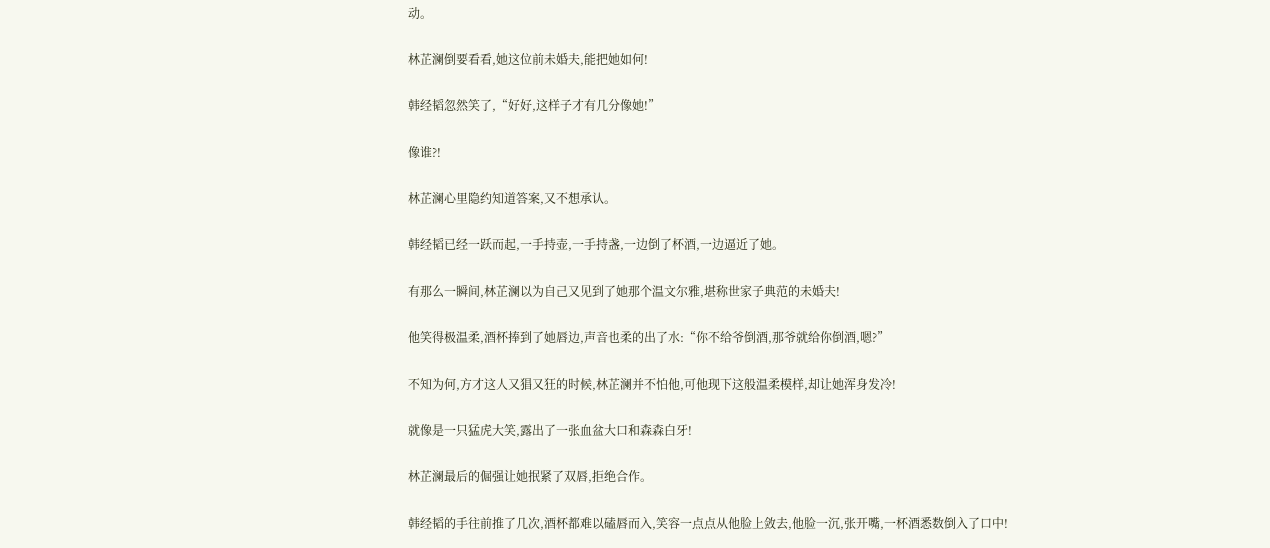动。

林芷澜倒要看看,她这位前未婚夫,能把她如何!

韩经韬忽然笑了,“好好,这样子才有几分像她!”

像谁?!

林芷澜心里隐约知道答案,又不想承认。

韩经韬已经一跃而起,一手持壶,一手持盏,一边倒了杯酒,一边逼近了她。

有那么一瞬间,林芷澜以为自己又见到了她那个温文尔雅,堪称世家子典范的未婚夫!

他笑得极温柔,酒杯捧到了她唇边,声音也柔的出了水:“你不给爷倒酒,那爷就给你倒酒,嗯?”

不知为何,方才这人又猖又狂的时候,林芷澜并不怕他,可他现下这般温柔模样,却让她浑身发冷!

就像是一只猛虎大笑,露出了一张血盆大口和森森白牙!

林芷澜最后的倔强让她抿紧了双唇,拒绝合作。

韩经韬的手往前推了几次,酒杯都难以磕唇而入,笑容一点点从他脸上敛去,他脸一沉,张开嘴,一杯酒悉数倒入了口中!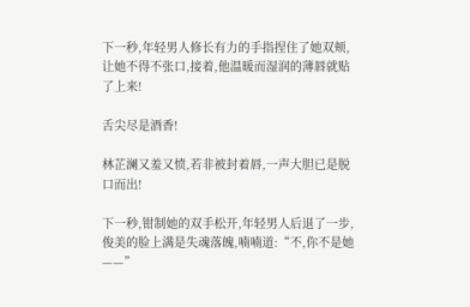下一秒,年轻男人修长有力的手指捏住了她双颊,让她不得不张口,接着,他温暖而湿润的薄唇就贴了上来!

舌尖尽是酒香!

林芷澜又羞又愤,若非被封着唇,一声大胆已是脱口而出!

下一秒,钳制她的双手松开,年轻男人后退了一步,俊美的脸上满是失魂落魄,喃喃道:“不,你不是她——”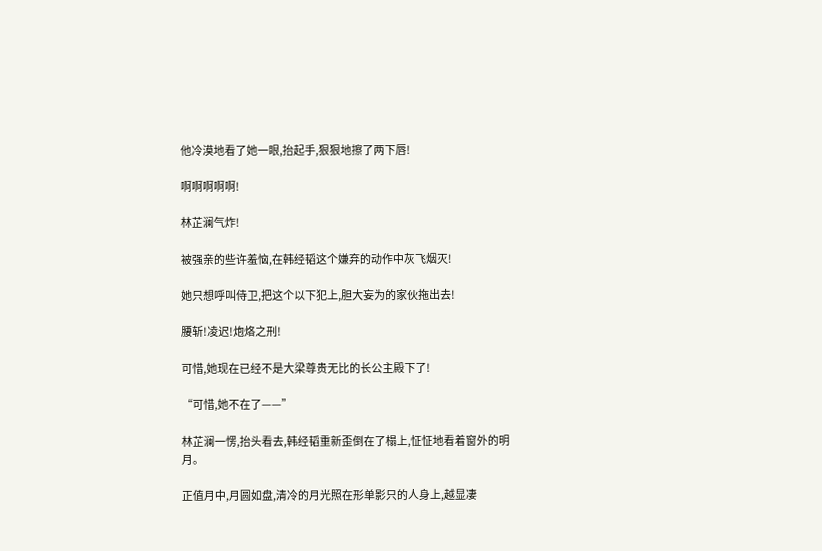他冷漠地看了她一眼,抬起手,狠狠地擦了两下唇!

啊啊啊啊啊!

林芷澜气炸!

被强亲的些许羞恼,在韩经韬这个嫌弃的动作中灰飞烟灭!

她只想呼叫侍卫,把这个以下犯上,胆大妄为的家伙拖出去!

腰斩!凌迟!炮烙之刑!

可惜,她现在已经不是大梁尊贵无比的长公主殿下了!

“可惜,她不在了——”

林芷澜一愣,抬头看去,韩经韬重新歪倒在了榻上,怔怔地看着窗外的明月。

正值月中,月圆如盘,清冷的月光照在形单影只的人身上,越显凄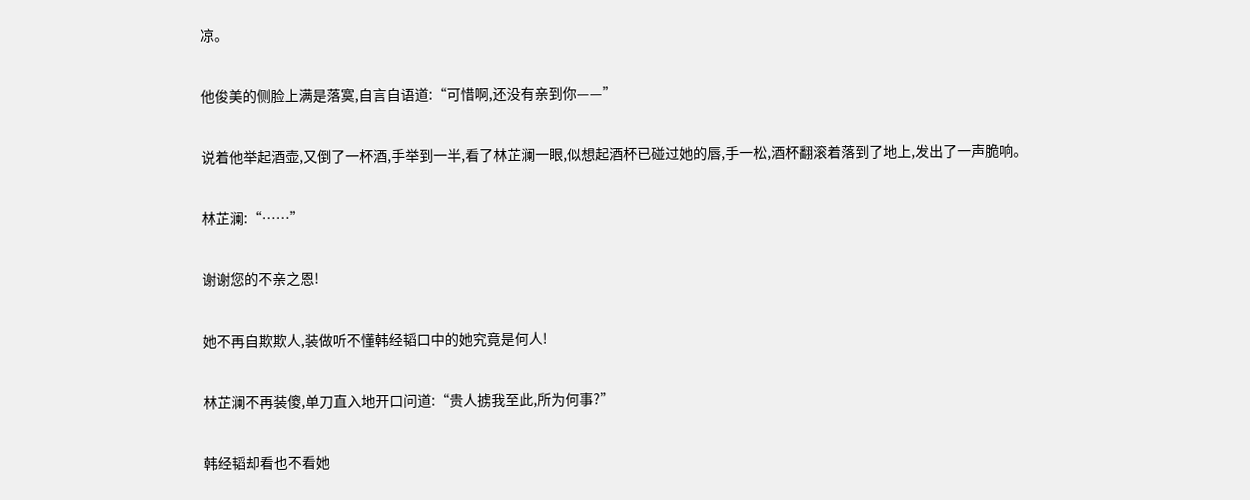凉。

他俊美的侧脸上满是落寞,自言自语道:“可惜啊,还没有亲到你——”

说着他举起酒壶,又倒了一杯酒,手举到一半,看了林芷澜一眼,似想起酒杯已碰过她的唇,手一松,酒杯翻滚着落到了地上,发出了一声脆响。

林芷澜:“……”

谢谢您的不亲之恩!

她不再自欺欺人,装做听不懂韩经韬口中的她究竟是何人!

林芷澜不再装傻,单刀直入地开口问道:“贵人掳我至此,所为何事?”

韩经韬却看也不看她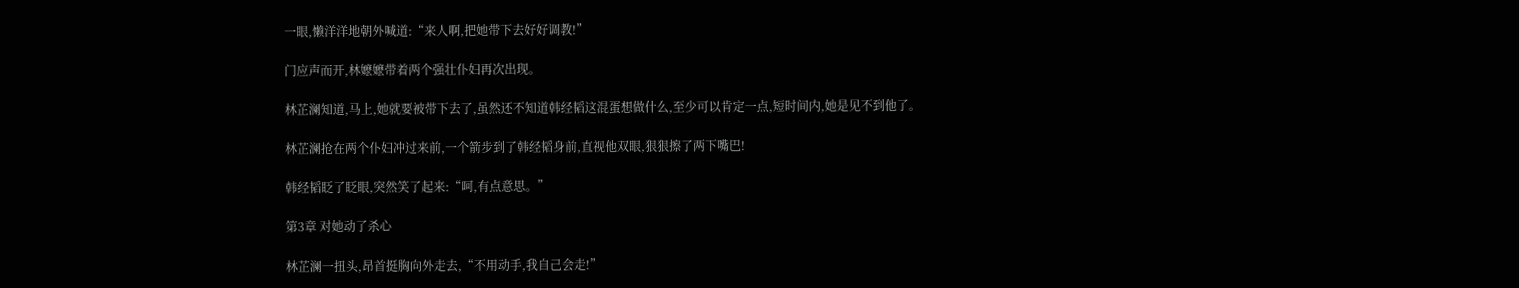一眼,懒洋洋地朝外喊道:“来人啊,把她带下去好好调教!”

门应声而开,林嬷嬷带着两个强壮仆妇再次出现。

林芷澜知道,马上,她就要被带下去了,虽然还不知道韩经韬这混蛋想做什么,至少可以肯定一点,短时间内,她是见不到他了。

林芷澜抢在两个仆妇冲过来前,一个箭步到了韩经韬身前,直视他双眼,狠狠擦了两下嘴巴!

韩经韬眨了眨眼,突然笑了起来:“呵,有点意思。”

第3章 对她动了杀心

林芷澜一扭头,昂首挺胸向外走去,“不用动手,我自己会走!”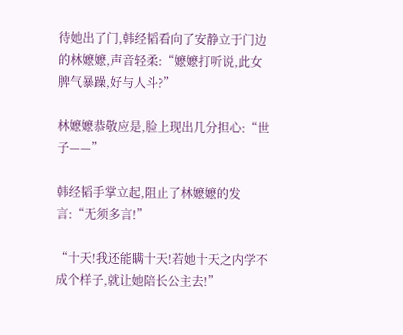待她出了门,韩经韬看向了安静立于门边的林嬷嬷,声音轻柔:“嬷嬷打听说,此女脾气暴躁,好与人斗?”

林嬷嬷恭敬应是,脸上现出几分担心:“世子——”

韩经韬手掌立起,阻止了林嬷嬷的发言:“无须多言!”

“十天!我还能瞒十天!若她十天之内学不成个样子,就让她陪长公主去!”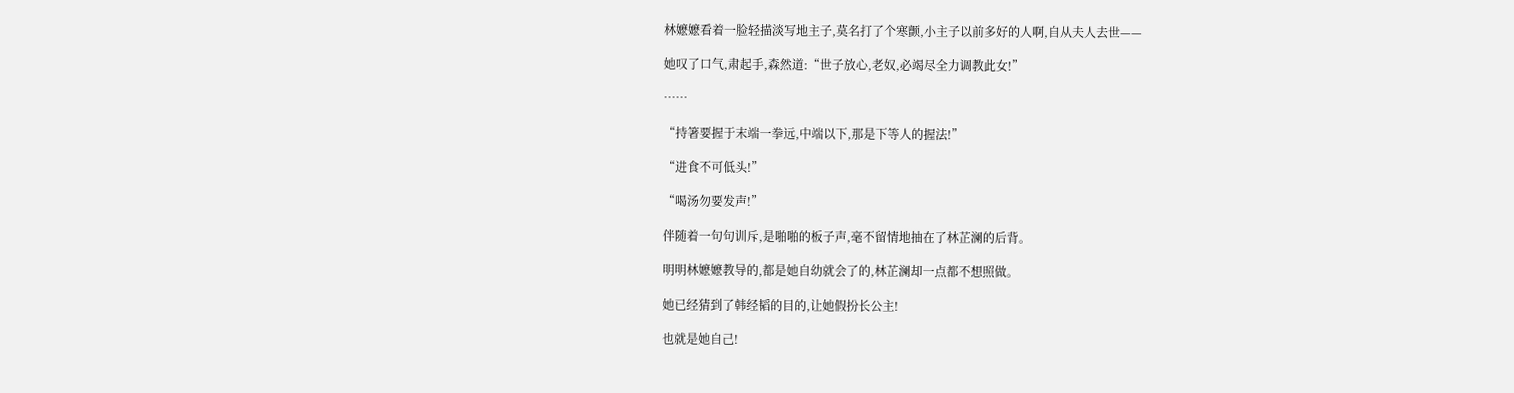林嬷嬷看着一脸轻描淡写地主子,莫名打了个寒颤,小主子以前多好的人啊,自从夫人去世——

她叹了口气,肃起手,森然道:“世子放心,老奴,必竭尽全力调教此女!”

……

“持箸要握于末端一拳远,中端以下,那是下等人的握法!”

“进食不可低头!”

“喝汤勿要发声!”

伴随着一句句训斥,是啪啪的板子声,毫不留情地抽在了林芷澜的后背。

明明林嬷嬷教导的,都是她自幼就会了的,林芷澜却一点都不想照做。

她已经猜到了韩经韬的目的,让她假扮长公主!

也就是她自己!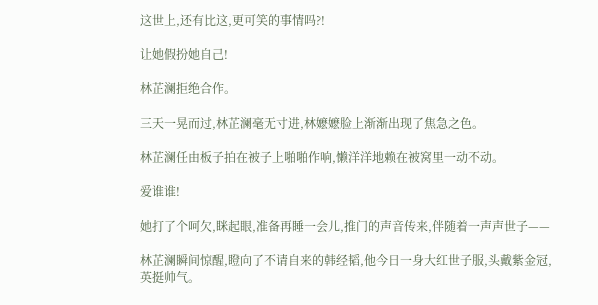这世上,还有比这,更可笑的事情吗?!

让她假扮她自己!

林芷澜拒绝合作。

三天一晃而过,林芷澜毫无寸进,林嬷嬷脸上渐渐出现了焦急之色。

林芷澜任由板子拍在被子上啪啪作响,懒洋洋地赖在被窝里一动不动。

爱谁谁!

她打了个呵欠,眯起眼,准备再睡一会儿,推门的声音传来,伴随着一声声世子——

林芷澜瞬间惊醒,瞪向了不请自来的韩经韬,他今日一身大红世子服,头戴紫金冠,英挺帅气。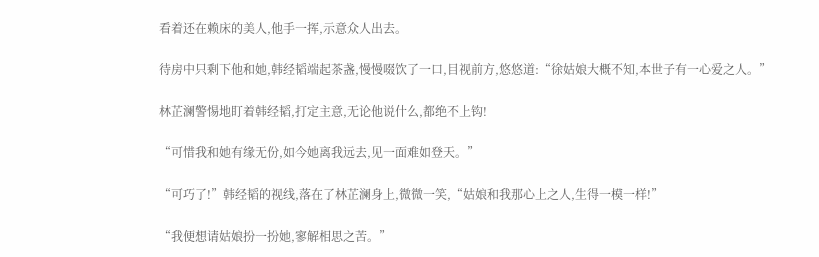看着还在赖床的美人,他手一挥,示意众人出去。

待房中只剩下他和她,韩经韬端起茶盏,慢慢啜饮了一口,目视前方,悠悠道:“徐姑娘大概不知,本世子有一心爱之人。”

林芷澜警惕地盯着韩经韬,打定主意,无论他说什么,都绝不上钩!

“可惜我和她有缘无份,如今她离我远去,见一面难如登天。”

“可巧了!”韩经韬的视线,落在了林芷澜身上,微微一笑,“姑娘和我那心上之人,生得一模一样!”

“我便想请姑娘扮一扮她,寥解相思之苦。”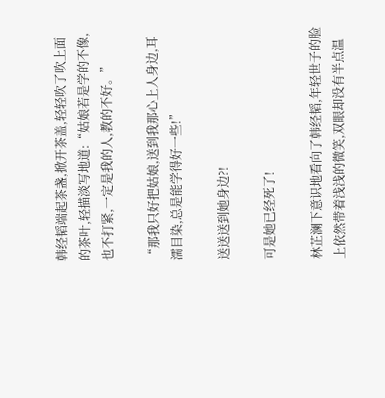韩经韬端起茶盏,掀开茶盖,轻轻吹了吹上面的茶叶,轻描淡写地道:“姑娘若是学的不像,也不打紧,一定是我的人,教的不好。”

“那我只好把姑娘,送到我那心上人身边,耳濡目染,总是能学得好一些!”

送送送到她身边?!

可是她已经死了!

林芷澜下意识地看向了韩经韬,年轻世子的脸上依然带着浅浅的微笑,双眼却没有半点温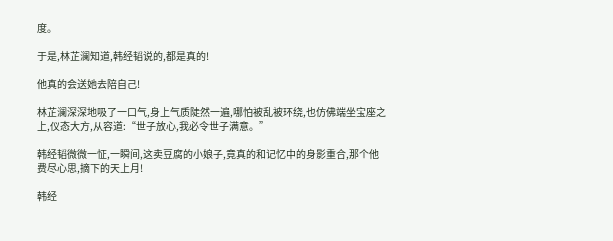度。

于是,林芷澜知道,韩经韬说的,都是真的!

他真的会送她去陪自己!

林芷澜深深地吸了一口气,身上气质陡然一遍,哪怕被乱被环绕,也仿佛端坐宝座之上,仪态大方,从容道:“世子放心,我必令世子满意。”

韩经韬微微一怔,一瞬间,这卖豆腐的小娘子,竟真的和记忆中的身影重合,那个他费尽心思,摘下的天上月!

韩经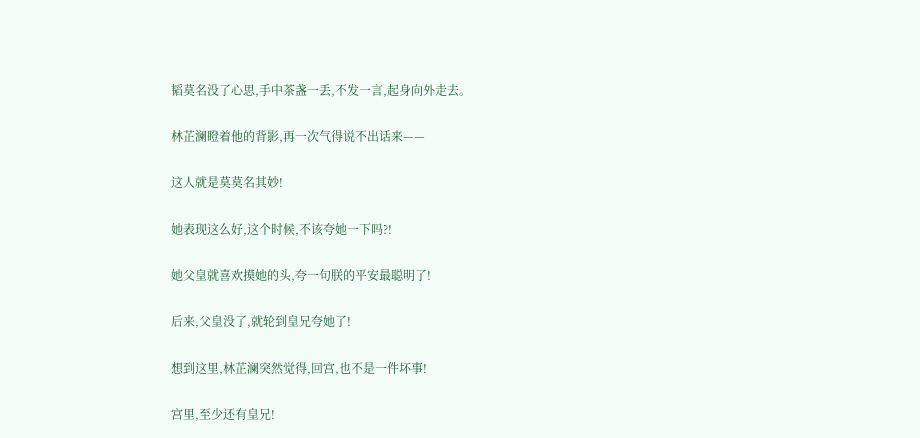韬莫名没了心思,手中茶盏一丢,不发一言,起身向外走去。

林芷澜瞪着他的背影,再一次气得说不出话来——

这人就是莫莫名其妙!

她表现这么好,这个时候,不该夸她一下吗?!

她父皇就喜欢摸她的头,夸一句朕的平安最聪明了!

后来,父皇没了,就轮到皇兄夸她了!

想到这里,林芷澜突然觉得,回宫,也不是一件坏事!

宫里,至少还有皇兄!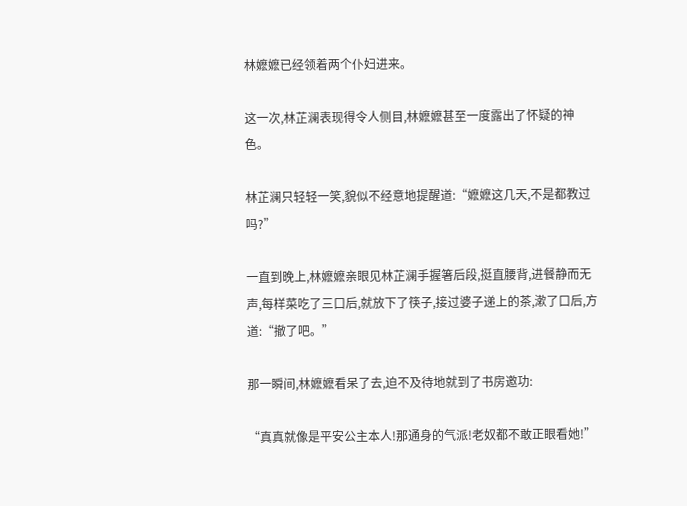林嬷嬷已经领着两个仆妇进来。

这一次,林芷澜表现得令人侧目,林嬷嬷甚至一度露出了怀疑的神色。

林芷澜只轻轻一笑,貌似不经意地提醒道:“嬷嬷这几天,不是都教过吗?”

一直到晚上,林嬷嬷亲眼见林芷澜手握箸后段,挺直腰背,进餐静而无声,每样菜吃了三口后,就放下了筷子,接过婆子递上的茶,漱了口后,方道:“撤了吧。”

那一瞬间,林嬷嬷看呆了去,迫不及待地就到了书房邀功:

“真真就像是平安公主本人!那通身的气派!老奴都不敢正眼看她!”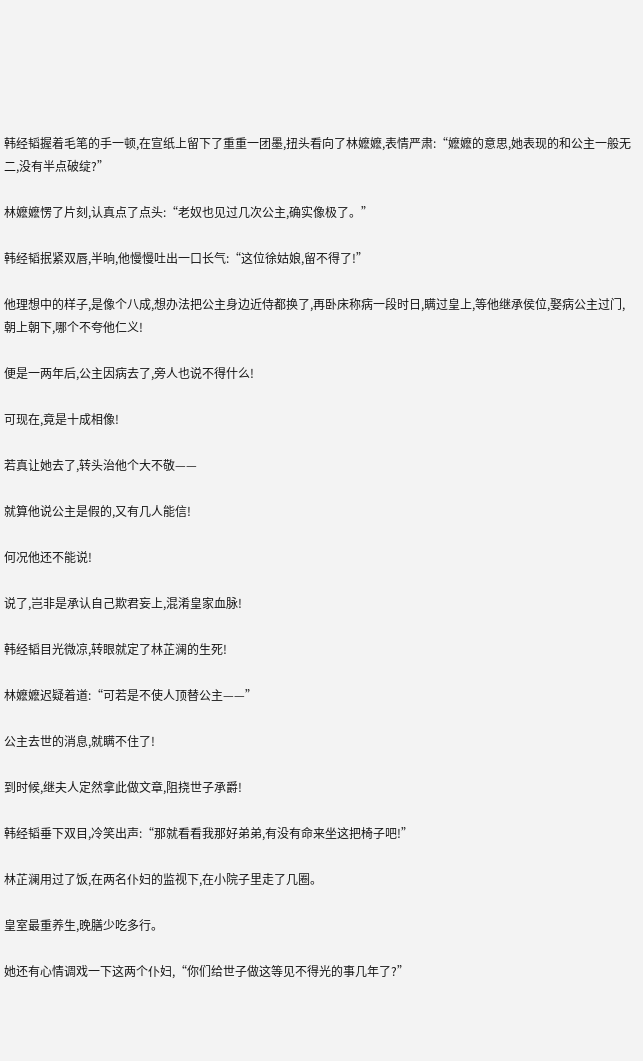韩经韬握着毛笔的手一顿,在宣纸上留下了重重一团墨,扭头看向了林嬷嬷,表情严肃:“嬷嬷的意思,她表现的和公主一般无二,没有半点破绽?”

林嬷嬷愣了片刻,认真点了点头:“老奴也见过几次公主,确实像极了。”

韩经韬抿紧双唇,半晌,他慢慢吐出一口长气:“这位徐姑娘,留不得了!”

他理想中的样子,是像个八成,想办法把公主身边近侍都换了,再卧床称病一段时日,瞒过皇上,等他继承侯位,娶病公主过门,朝上朝下,哪个不夸他仁义!

便是一两年后,公主因病去了,旁人也说不得什么!

可现在,竟是十成相像!

若真让她去了,转头治他个大不敬——

就算他说公主是假的,又有几人能信!

何况他还不能说!

说了,岂非是承认自己欺君妄上,混淆皇家血脉!

韩经韬目光微凉,转眼就定了林芷澜的生死!

林嬷嬷迟疑着道:“可若是不使人顶替公主——”

公主去世的消息,就瞒不住了!

到时候,继夫人定然拿此做文章,阻挠世子承爵!

韩经韬垂下双目,冷笑出声:“那就看看我那好弟弟,有没有命来坐这把椅子吧!”

林芷澜用过了饭,在两名仆妇的监视下,在小院子里走了几圈。

皇室最重养生,晚膳少吃多行。

她还有心情调戏一下这两个仆妇,“你们给世子做这等见不得光的事几年了?”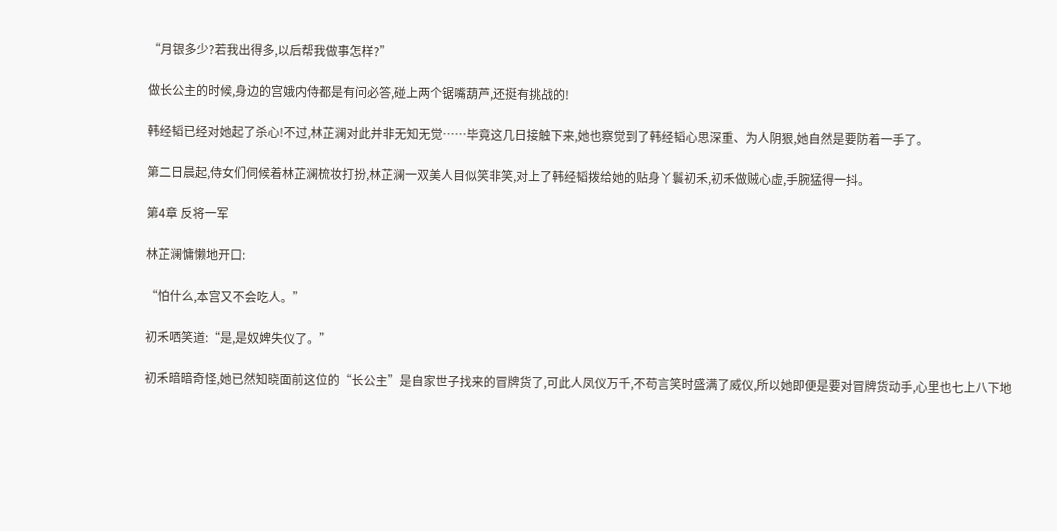“月银多少?若我出得多,以后帮我做事怎样?”

做长公主的时候,身边的宫娥内侍都是有问必答,碰上两个锯嘴葫芦,还挺有挑战的!

韩经韬已经对她起了杀心!不过,林芷澜对此并非无知无觉……毕竟这几日接触下来,她也察觉到了韩经韬心思深重、为人阴狠,她自然是要防着一手了。

第二日晨起,侍女们伺候着林芷澜梳妆打扮,林芷澜一双美人目似笑非笑,对上了韩经韬拨给她的贴身丫鬟初禾,初禾做贼心虚,手腕猛得一抖。

第4章 反将一军

林芷澜慵懒地开口:

“怕什么,本宫又不会吃人。”

初禾哂笑道:“是,是奴婢失仪了。”

初禾暗暗奇怪,她已然知晓面前这位的“长公主”是自家世子找来的冒牌货了,可此人凤仪万千,不苟言笑时盛满了威仪,所以她即便是要对冒牌货动手,心里也七上八下地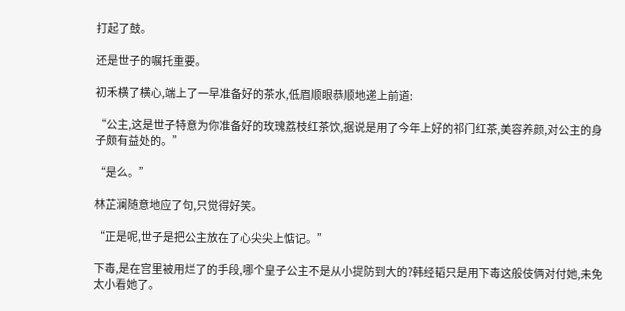打起了鼓。

还是世子的嘱托重要。

初禾横了横心,端上了一早准备好的茶水,低眉顺眼恭顺地递上前道:

“公主,这是世子特意为你准备好的玫瑰荔枝红茶饮,据说是用了今年上好的祁门红茶,美容养颜,对公主的身子颇有益处的。”

“是么。”

林芷澜随意地应了句,只觉得好笑。

“正是呢,世子是把公主放在了心尖尖上惦记。”

下毒,是在宫里被用烂了的手段,哪个皇子公主不是从小提防到大的?韩经韬只是用下毒这般伎俩对付她,未免太小看她了。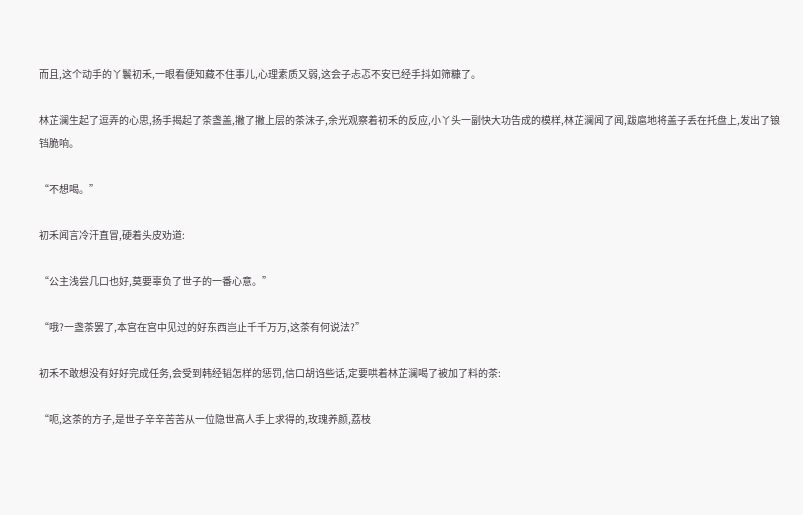而且,这个动手的丫鬟初禾,一眼看便知藏不住事儿,心理素质又弱,这会子忐忑不安已经手抖如筛糠了。

林芷澜生起了逗弄的心思,扬手揭起了茶盏盖,撇了撇上层的茶沫子,余光观察着初禾的反应,小丫头一副快大功告成的模样,林芷澜闻了闻,跋扈地将盖子丢在托盘上,发出了锒铛脆响。

“不想喝。”

初禾闻言冷汗直冒,硬着头皮劝道:

“公主浅尝几口也好,莫要辜负了世子的一番心意。”

“哦?一盏茶罢了,本宫在宫中见过的好东西岂止千千万万,这茶有何说法?”

初禾不敢想没有好好完成任务,会受到韩经韬怎样的惩罚,信口胡诌些话,定要哄着林芷澜喝了被加了料的茶:

“呃,这茶的方子,是世子辛辛苦苦从一位隐世高人手上求得的,玫瑰养颜,荔枝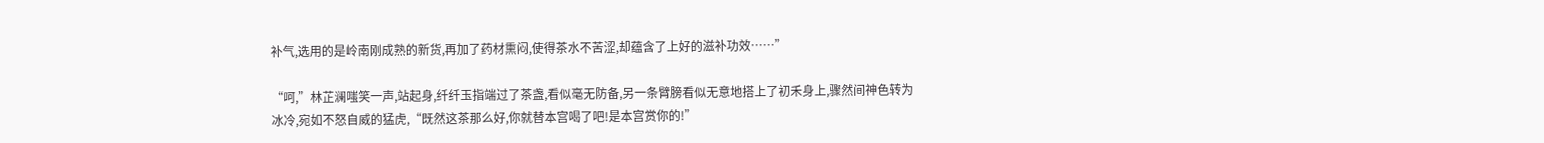补气,选用的是岭南刚成熟的新货,再加了药材熏闷,使得茶水不苦涩,却蕴含了上好的滋补功效……”

“呵,”林芷澜嗤笑一声,站起身,纤纤玉指端过了茶盏,看似毫无防备,另一条臂膀看似无意地搭上了初禾身上,骤然间神色转为冰冷,宛如不怒自威的猛虎,“既然这茶那么好,你就替本宫喝了吧!是本宫赏你的!”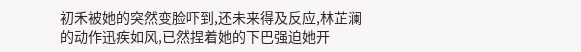初禾被她的突然变脸吓到,还未来得及反应,林芷澜的动作迅疾如风,已然捏着她的下巴强迫她开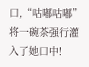口,“咕嘟咕嘟”将一碗茶强行灌入了她口中!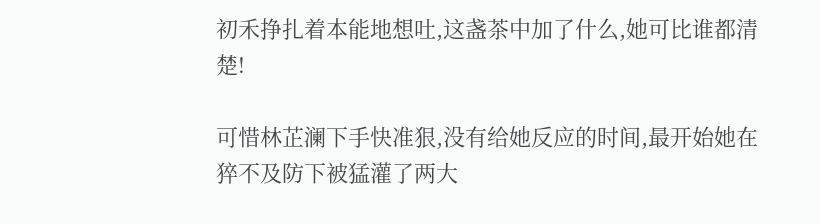初禾挣扎着本能地想吐,这盏茶中加了什么,她可比谁都清楚!

可惜林芷澜下手快准狠,没有给她反应的时间,最开始她在猝不及防下被猛灌了两大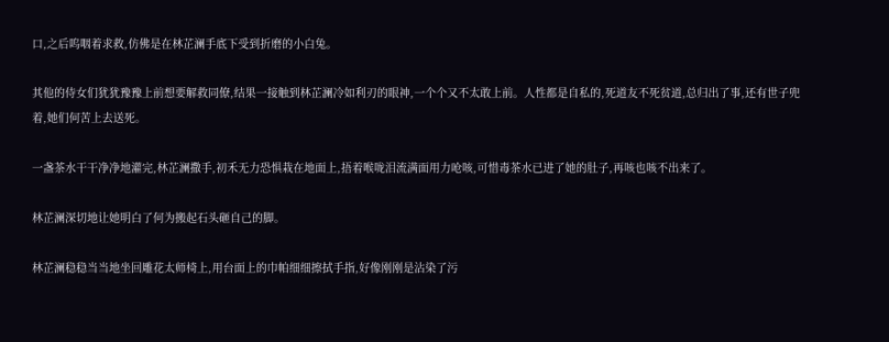口,之后呜咽着求救,仿佛是在林芷澜手底下受到折磨的小白兔。

其他的侍女们犹犹豫豫上前想要解救同僚,结果一接触到林芷澜冷如利刃的眼神,一个个又不太敢上前。人性都是自私的,死道友不死贫道,总归出了事,还有世子兜着,她们何苦上去送死。

一盏茶水干干净净地灌完,林芷澜撒手,初禾无力恐惧栽在地面上,捂着喉咙泪流满面用力呛咳,可惜毒茶水已进了她的肚子,再咳也咳不出来了。

林芷澜深切地让她明白了何为搬起石头砸自己的脚。

林芷澜稳稳当当地坐回雕花太师椅上,用台面上的巾帕细细擦拭手指,好像刚刚是沾染了污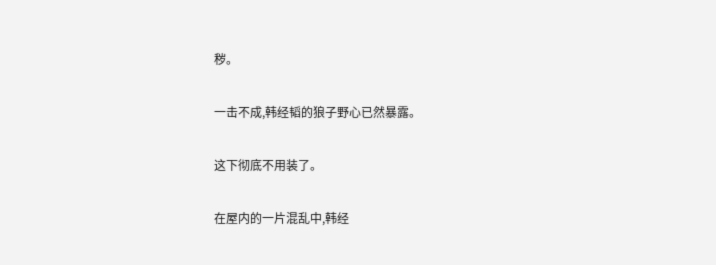秽。

一击不成,韩经韬的狼子野心已然暴露。

这下彻底不用装了。

在屋内的一片混乱中,韩经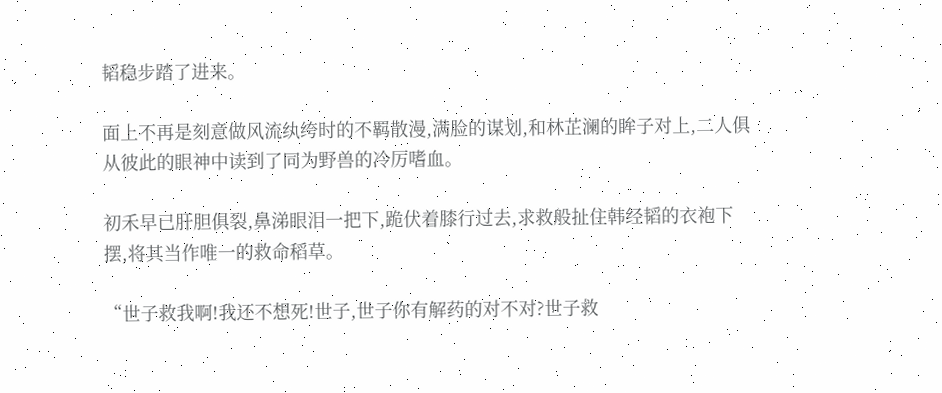韬稳步踏了进来。

面上不再是刻意做风流纨绔时的不羁散漫,满脸的谋划,和林芷澜的眸子对上,二人俱从彼此的眼神中读到了同为野兽的冷厉嗜血。

初禾早已肝胆俱裂,鼻涕眼泪一把下,跪伏着膝行过去,求救般扯住韩经韬的衣袍下摆,将其当作唯一的救命稻草。

“世子救我啊!我还不想死!世子,世子你有解药的对不对?世子救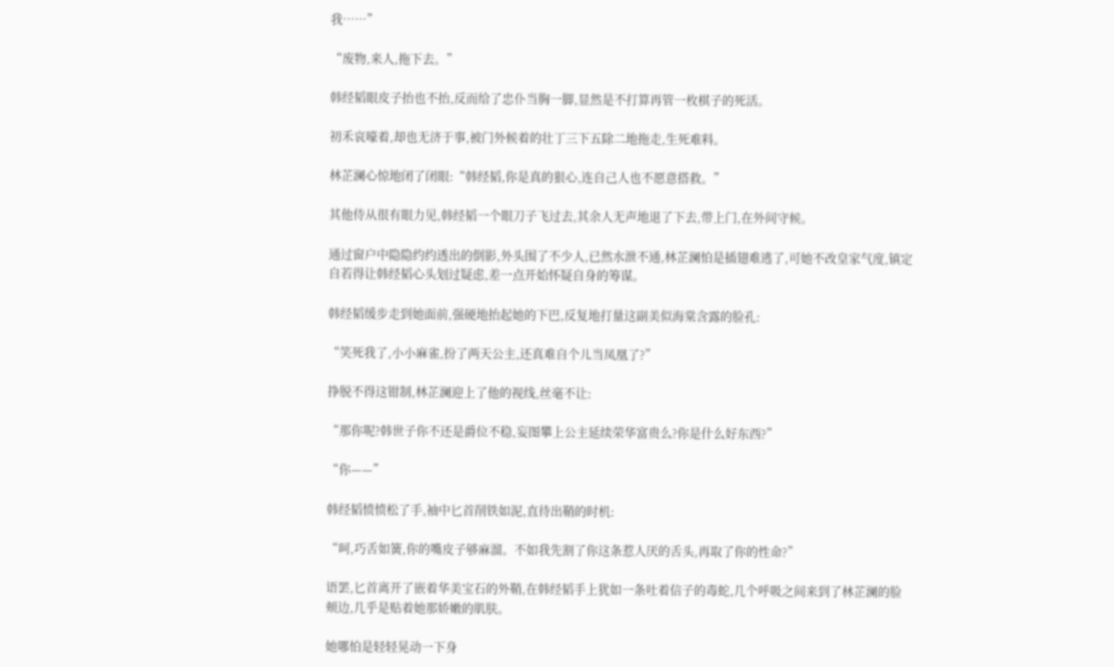我……”

“废物,来人,拖下去。”

韩经韬眼皮子抬也不抬,反而给了忠仆当胸一脚,显然是不打算再管一枚棋子的死活。

初禾哀嚎着,却也无济于事,被门外候着的壮丁三下五除二地拖走,生死难料。

林芷澜心惊地闭了闭眼:“韩经韬,你是真的狠心,连自己人也不愿意搭救。”

其他侍从很有眼力见,韩经韬一个眼刀子飞过去,其余人无声地退了下去,带上门,在外间守候。

通过窗户中隐隐约约透出的倒影,外头围了不少人,已然水泄不通,林芷澜怕是插翅难逃了,可她不改皇家气度,镇定自若得让韩经韬心头划过疑虑,差一点开始怀疑自身的筹谋。

韩经韬缓步走到她面前,强硬地抬起她的下巴,反复地打量这副美似海棠含露的脸孔:

“笑死我了,小小麻雀,扮了两天公主,还真难自个儿当凤凰了?”

挣脱不得这钳制,林芷澜迎上了他的视线,丝毫不让:

“那你呢?韩世子你不还是爵位不稳,妄图攀上公主延续荣华富贵么?你是什么好东西?”

“你——”

韩经韬愤愤松了手,袖中匕首削铁如泥,直待出鞘的时机:

“呵,巧舌如簧,你的嘴皮子够麻溜。不如我先割了你这条惹人厌的舌头,再取了你的性命?”

语罢,匕首离开了嵌着华美宝石的外鞘,在韩经韬手上犹如一条吐着信子的毒蛇,几个呼吸之间来到了林芷澜的脸颊边,几乎是贴着她那娇嫩的肌肤。

她哪怕是轻轻晃动一下身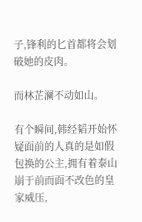子,锋利的匕首都将会划破她的皮肉。

而林芷澜不动如山。

有个瞬间,韩经韬开始怀疑面前的人真的是如假包换的公主,拥有着泰山崩于前而面不改色的皇家威压,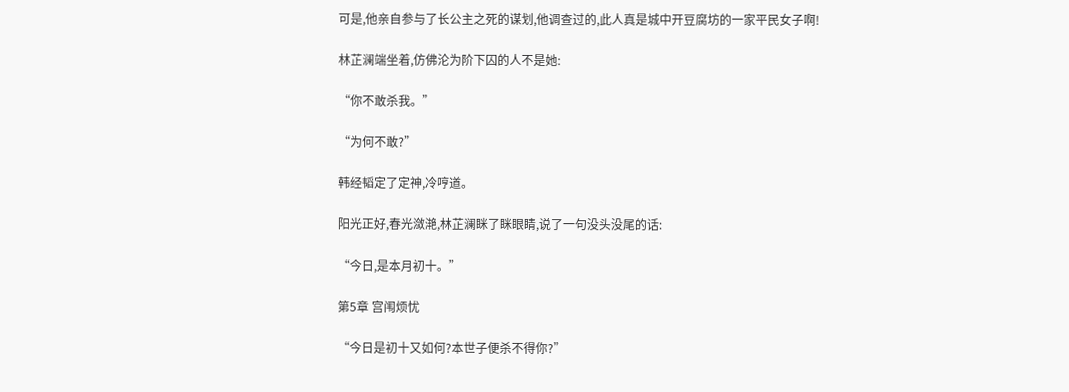可是,他亲自参与了长公主之死的谋划,他调查过的,此人真是城中开豆腐坊的一家平民女子啊!

林芷澜端坐着,仿佛沦为阶下囚的人不是她:

“你不敢杀我。”

“为何不敢?”

韩经韬定了定神,冷哼道。

阳光正好,春光潋滟,林芷澜眯了眯眼睛,说了一句没头没尾的话:

“今日,是本月初十。”

第5章 宫闱烦忧

“今日是初十又如何?本世子便杀不得你?”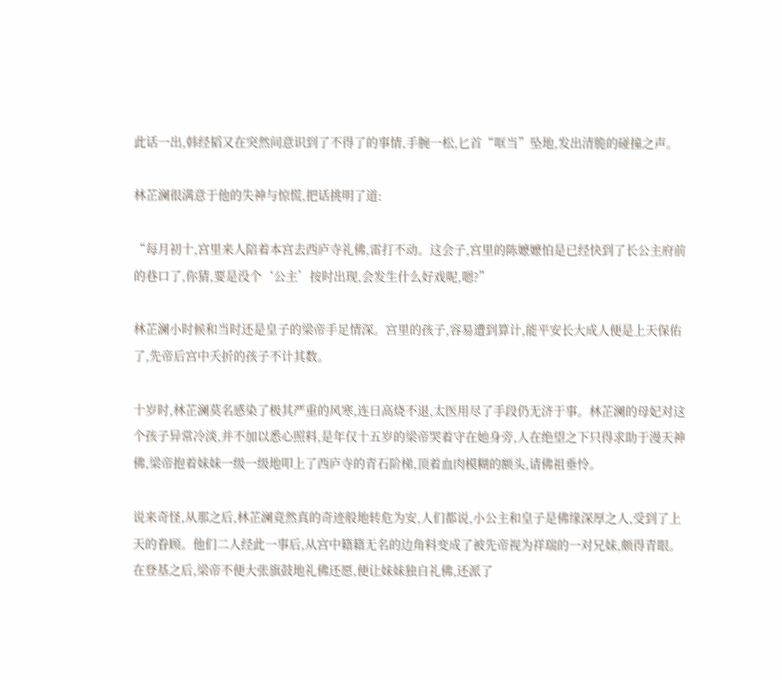此话一出,韩经韬又在突然间意识到了不得了的事情,手腕一松,匕首“哐当”坠地,发出清脆的碰撞之声。

林芷澜很满意于他的失神与惊慌,把话挑明了道:

“每月初十,宫里来人陪着本宫去西庐寺礼佛,雷打不动。这会子,宫里的陈嬷嬷怕是已经快到了长公主府前的巷口了,你猜,要是没个‘公主’按时出现,会发生什么好戏呢,嗯?”

林芷澜小时候和当时还是皇子的梁帝手足情深。宫里的孩子,容易遭到算计,能平安长大成人便是上天保佑了,先帝后宫中夭折的孩子不计其数。

十岁时,林芷澜莫名感染了极其严重的风寒,连日高烧不退,太医用尽了手段仍无济于事。林芷澜的母妃对这个孩子异常冷淡,并不加以悉心照料,是年仅十五岁的梁帝哭着守在她身旁,人在绝望之下只得求助于漫天神佛,梁帝抱着妹妹一级一级地叩上了西庐寺的青石阶梯,顶着血肉模糊的额头,请佛祖垂怜。

说来奇怪,从那之后,林芷澜竟然真的奇迹般地转危为安,人们都说,小公主和皇子是佛缘深厚之人,受到了上天的眷顾。他们二人经此一事后,从宫中籍籍无名的边角料变成了被先帝视为祥瑞的一对兄妹,颇得青眼。在登基之后,梁帝不便大张旗鼓地礼佛还愿,便让妹妹独自礼佛,还派了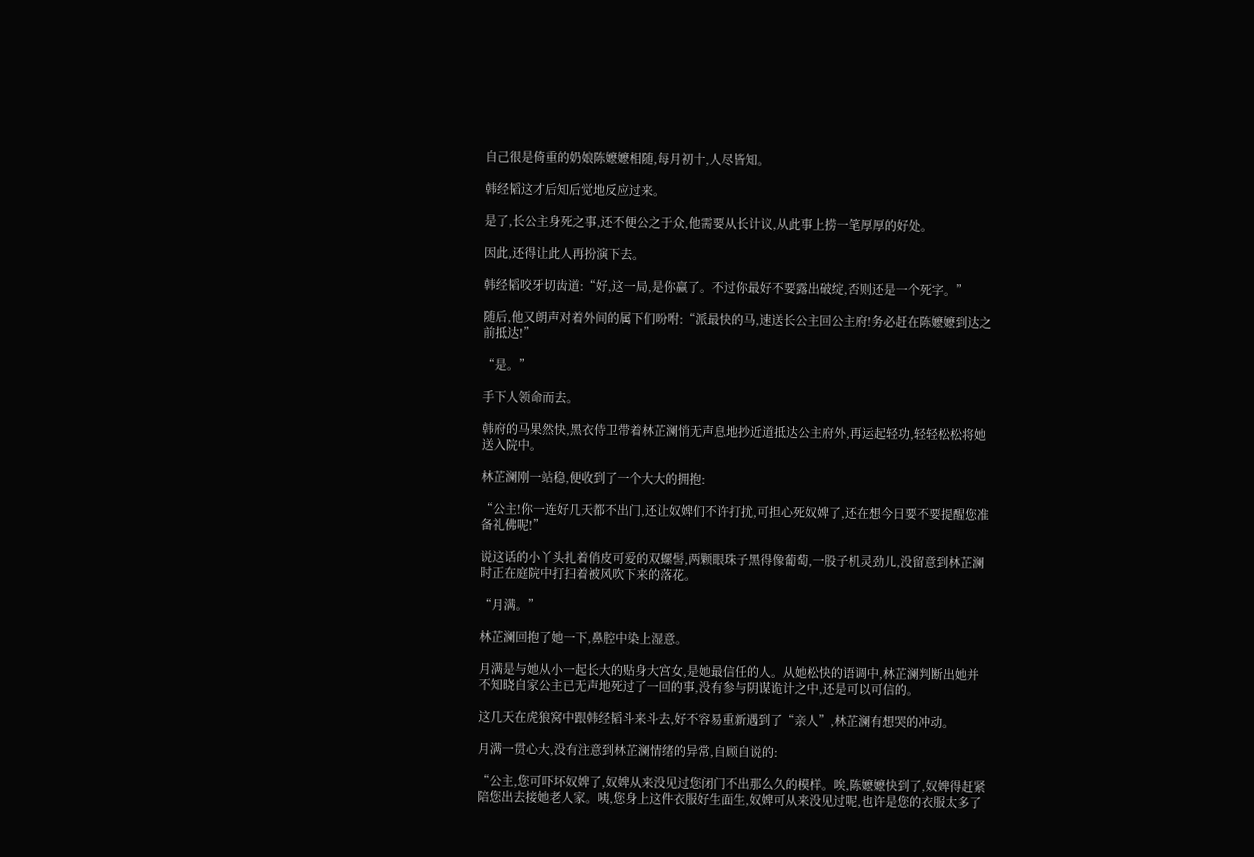自己很是倚重的奶娘陈嬷嬷相随,每月初十,人尽皆知。

韩经韬这才后知后觉地反应过来。

是了,长公主身死之事,还不便公之于众,他需要从长计议,从此事上捞一笔厚厚的好处。

因此,还得让此人再扮演下去。

韩经韬咬牙切齿道:“好,这一局,是你赢了。不过你最好不要露出破绽,否则还是一个死字。”

随后,他又朗声对着外间的属下们吩咐:“派最快的马,速送长公主回公主府!务必赶在陈嬷嬷到达之前抵达!”

“是。”

手下人领命而去。

韩府的马果然快,黑衣侍卫带着林芷澜悄无声息地抄近道抵达公主府外,再运起轻功,轻轻松松将她送入院中。

林芷澜刚一站稳,便收到了一个大大的拥抱:

“公主!你一连好几天都不出门,还让奴婢们不许打扰,可担心死奴婢了,还在想今日要不要提醒您准备礼佛呢!”

说这话的小丫头扎着俏皮可爱的双螺髻,两颗眼珠子黑得像葡萄,一股子机灵劲儿,没留意到林芷澜时正在庭院中打扫着被风吹下来的落花。

“月满。”

林芷澜回抱了她一下,鼻腔中染上湿意。

月满是与她从小一起长大的贴身大宫女,是她最信任的人。从她松快的语调中,林芷澜判断出她并不知晓自家公主已无声地死过了一回的事,没有参与阴谋诡计之中,还是可以可信的。

这几天在虎狼窝中跟韩经韬斗来斗去,好不容易重新遇到了“亲人”,林芷澜有想哭的冲动。

月满一贯心大,没有注意到林芷澜情绪的异常,自顾自说的:

“公主,您可吓坏奴婢了,奴婢从来没见过您闭门不出那么久的模样。唉,陈嬷嬷快到了,奴婢得赶紧陪您出去接她老人家。咦,您身上这件衣服好生面生,奴婢可从来没见过呢,也许是您的衣服太多了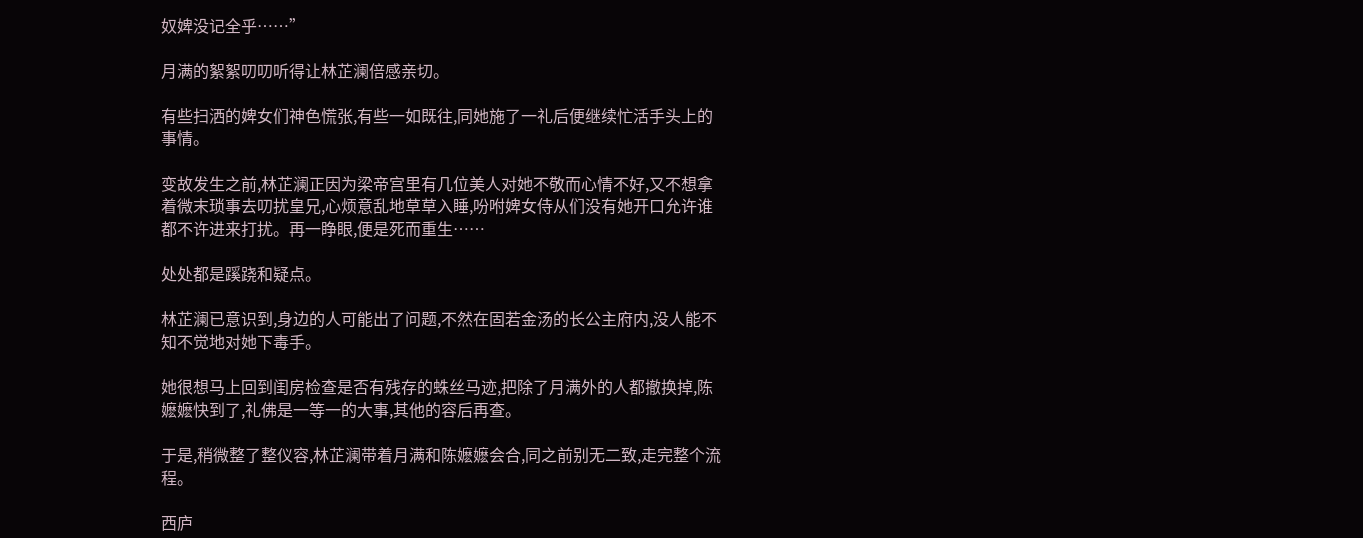奴婢没记全乎……”

月满的絮絮叨叨听得让林芷澜倍感亲切。

有些扫洒的婢女们神色慌张,有些一如既往,同她施了一礼后便继续忙活手头上的事情。

变故发生之前,林芷澜正因为梁帝宫里有几位美人对她不敬而心情不好,又不想拿着微末琐事去叨扰皇兄,心烦意乱地草草入睡,吩咐婢女侍从们没有她开口允许谁都不许进来打扰。再一睁眼,便是死而重生……

处处都是蹊跷和疑点。

林芷澜已意识到,身边的人可能出了问题,不然在固若金汤的长公主府内,没人能不知不觉地对她下毒手。

她很想马上回到闺房检查是否有残存的蛛丝马迹,把除了月满外的人都撤换掉,陈嬷嬷快到了,礼佛是一等一的大事,其他的容后再查。

于是,稍微整了整仪容,林芷澜带着月满和陈嬷嬷会合,同之前别无二致,走完整个流程。

西庐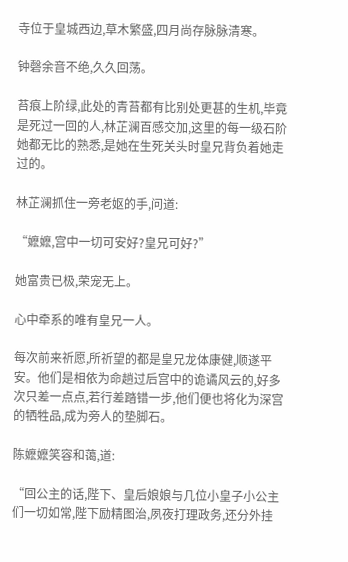寺位于皇城西边,草木繁盛,四月尚存脉脉清寒。

钟磬余音不绝,久久回荡。

苔痕上阶绿,此处的青苔都有比别处更甚的生机,毕竟是死过一回的人,林芷澜百感交加,这里的每一级石阶她都无比的熟悉,是她在生死关头时皇兄背负着她走过的。

林芷澜抓住一旁老妪的手,问道:

“嬷嬷,宫中一切可安好?皇兄可好?”

她富贵已极,荣宠无上。

心中牵系的唯有皇兄一人。

每次前来祈愿,所祈望的都是皇兄龙体康健,顺遂平安。他们是相依为命趟过后宫中的诡谲风云的,好多次只差一点点,若行差踏错一步,他们便也将化为深宫的牺牲品,成为旁人的垫脚石。

陈嬷嬷笑容和蔼,道:

“回公主的话,陛下、皇后娘娘与几位小皇子小公主们一切如常,陛下励精图治,夙夜打理政务,还分外挂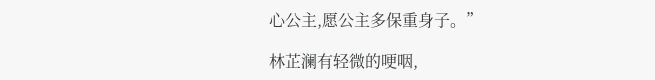心公主,愿公主多保重身子。”

林芷澜有轻微的哽咽,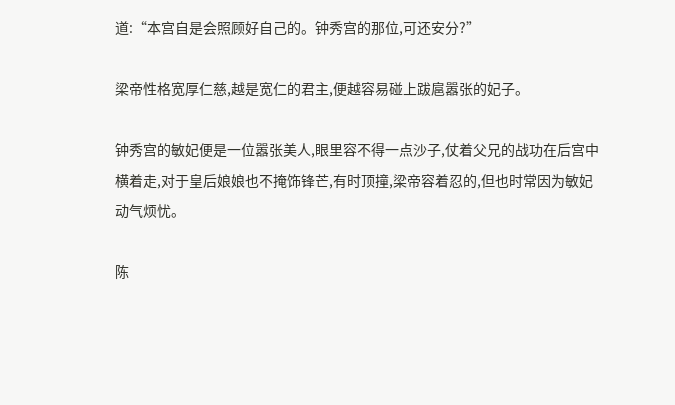道:“本宫自是会照顾好自己的。钟秀宫的那位,可还安分?”

梁帝性格宽厚仁慈,越是宽仁的君主,便越容易碰上跋扈嚣张的妃子。

钟秀宫的敏妃便是一位嚣张美人,眼里容不得一点沙子,仗着父兄的战功在后宫中横着走,对于皇后娘娘也不掩饰锋芒,有时顶撞,梁帝容着忍的,但也时常因为敏妃动气烦忧。

陈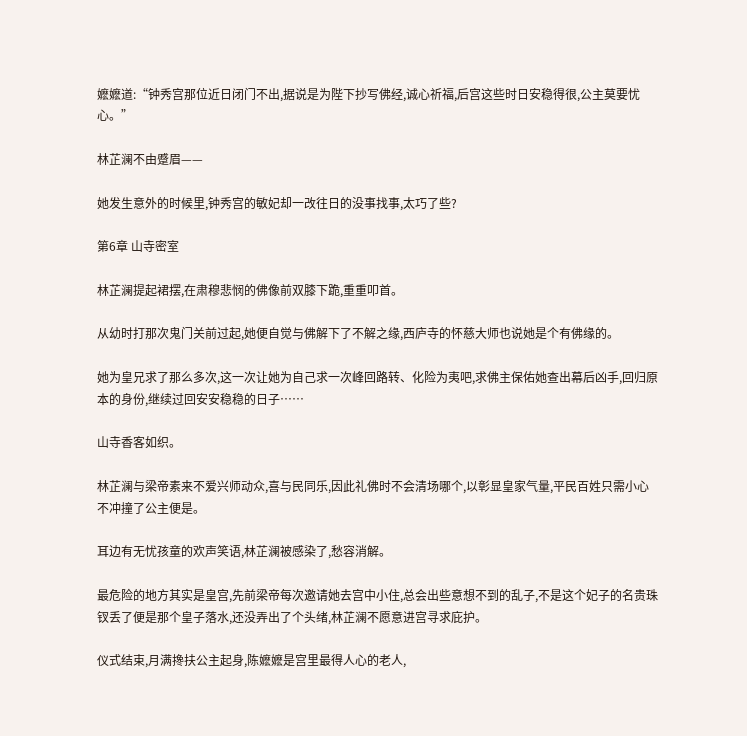嬷嬷道:“钟秀宫那位近日闭门不出,据说是为陛下抄写佛经,诚心祈福,后宫这些时日安稳得很,公主莫要忧心。”

林芷澜不由蹙眉——

她发生意外的时候里,钟秀宫的敏妃却一改往日的没事找事,太巧了些?

第6章 山寺密室

林芷澜提起裙摆,在肃穆悲悯的佛像前双膝下跪,重重叩首。

从幼时打那次鬼门关前过起,她便自觉与佛解下了不解之缘,西庐寺的怀慈大师也说她是个有佛缘的。

她为皇兄求了那么多次,这一次让她为自己求一次峰回路转、化险为夷吧,求佛主保佑她查出幕后凶手,回归原本的身份,继续过回安安稳稳的日子……

山寺香客如织。

林芷澜与梁帝素来不爱兴师动众,喜与民同乐,因此礼佛时不会清场哪个,以彰显皇家气量,平民百姓只需小心不冲撞了公主便是。

耳边有无忧孩童的欢声笑语,林芷澜被感染了,愁容消解。

最危险的地方其实是皇宫,先前梁帝每次邀请她去宫中小住,总会出些意想不到的乱子,不是这个妃子的名贵珠钗丢了便是那个皇子落水,还没弄出了个头绪,林芷澜不愿意进宫寻求庇护。

仪式结束,月满搀扶公主起身,陈嬷嬷是宫里最得人心的老人,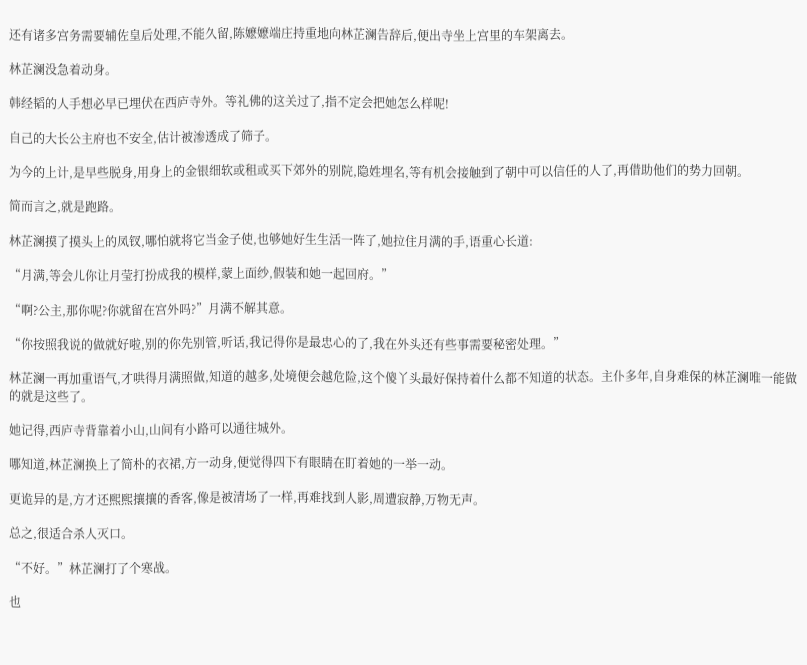还有诸多宫务需要辅佐皇后处理,不能久留,陈嬷嬷端庄持重地向林芷澜告辞后,便出寺坐上宫里的车架离去。

林芷澜没急着动身。

韩经韬的人手想必早已埋伏在西庐寺外。等礼佛的这关过了,指不定会把她怎么样呢!

自己的大长公主府也不安全,估计被渗透成了筛子。

为今的上计,是早些脱身,用身上的金银细软或租或买下郊外的别院,隐姓埋名,等有机会接触到了朝中可以信任的人了,再借助他们的势力回朝。

简而言之,就是跑路。

林芷澜摸了摸头上的凤钗,哪怕就将它当金子使,也够她好生生活一阵了,她拉住月满的手,语重心长道:

“月满,等会儿你让月莹打扮成我的模样,蒙上面纱,假装和她一起回府。”

“啊?公主,那你呢?你就留在宫外吗?”月满不解其意。

“你按照我说的做就好啦,别的你先别管,听话,我记得你是最忠心的了,我在外头还有些事需要秘密处理。”

林芷澜一再加重语气,才哄得月满照做,知道的越多,处境便会越危险,这个傻丫头最好保持着什么都不知道的状态。主仆多年,自身难保的林芷澜唯一能做的就是这些了。

她记得,西庐寺背靠着小山,山间有小路可以通往城外。

哪知道,林芷澜换上了简朴的衣裙,方一动身,便觉得四下有眼睛在盯着她的一举一动。

更诡异的是,方才还熙熙攘攘的香客,像是被清场了一样,再难找到人影,周遭寂静,万物无声。

总之,很适合杀人灭口。

“不好。”林芷澜打了个寒战。

也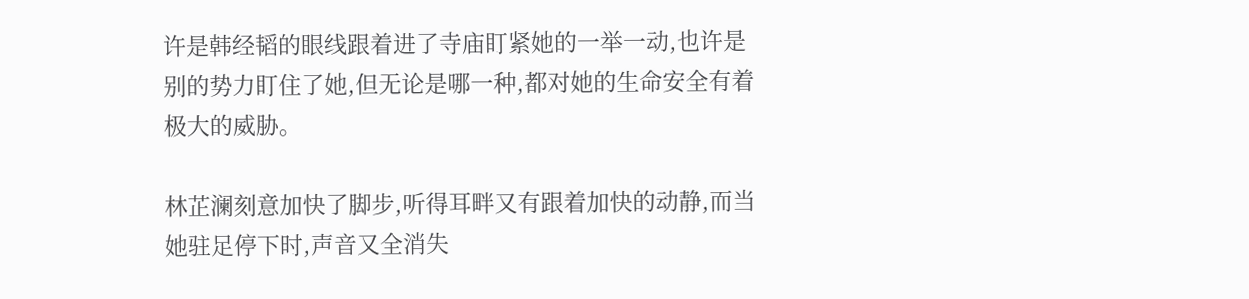许是韩经韬的眼线跟着进了寺庙盯紧她的一举一动,也许是别的势力盯住了她,但无论是哪一种,都对她的生命安全有着极大的威胁。

林芷澜刻意加快了脚步,听得耳畔又有跟着加快的动静,而当她驻足停下时,声音又全消失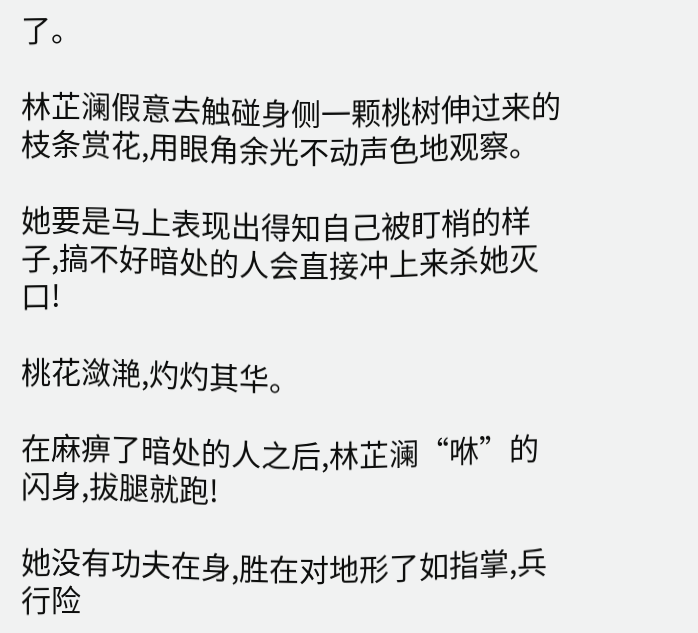了。

林芷澜假意去触碰身侧一颗桃树伸过来的枝条赏花,用眼角余光不动声色地观察。

她要是马上表现出得知自己被盯梢的样子,搞不好暗处的人会直接冲上来杀她灭口!

桃花潋滟,灼灼其华。

在麻痹了暗处的人之后,林芷澜“咻”的闪身,拔腿就跑!

她没有功夫在身,胜在对地形了如指掌,兵行险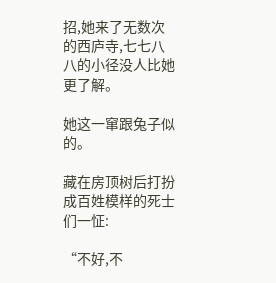招,她来了无数次的西庐寺,七七八八的小径没人比她更了解。

她这一窜跟兔子似的。

藏在房顶树后打扮成百姓模样的死士们一怔:

“不好,不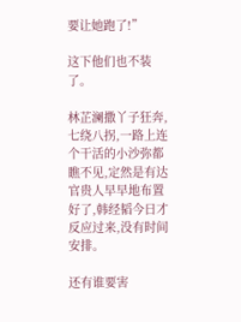要让她跑了!”

这下他们也不装了。

林芷澜撒丫子狂奔,七绕八拐,一路上连个干活的小沙弥都瞧不见,定然是有达官贵人早早地布置好了,韩经韬今日才反应过来,没有时间安排。

还有谁要害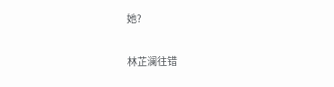她?

林芷澜往错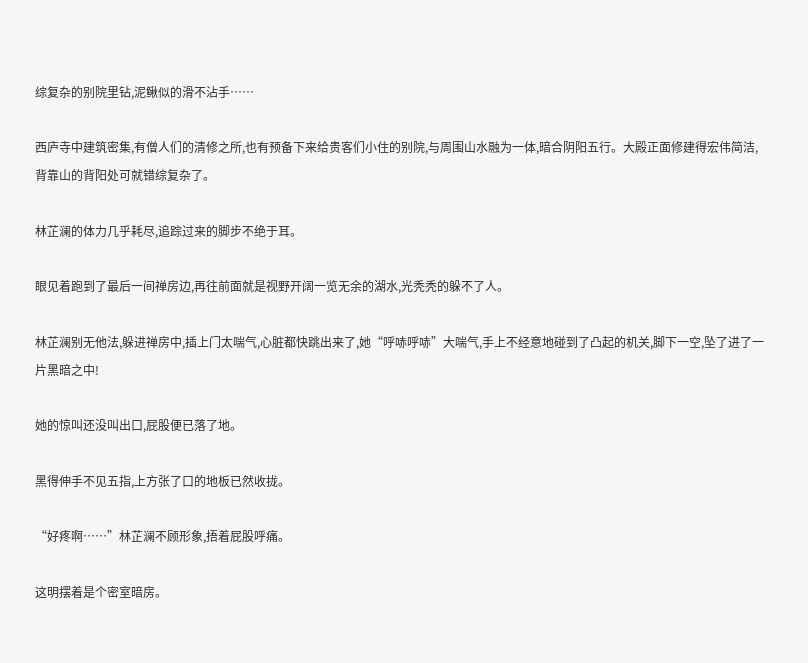综复杂的别院里钻,泥鳅似的滑不沾手……

西庐寺中建筑密集,有僧人们的清修之所,也有预备下来给贵客们小住的别院,与周围山水融为一体,暗合阴阳五行。大殿正面修建得宏伟简洁,背靠山的背阳处可就错综复杂了。

林芷澜的体力几乎耗尽,追踪过来的脚步不绝于耳。

眼见着跑到了最后一间禅房边,再往前面就是视野开阔一览无余的湖水,光秃秃的躲不了人。

林芷澜别无他法,躲进禅房中,插上门太喘气,心脏都快跳出来了,她“呼哧呼哧”大喘气,手上不经意地碰到了凸起的机关,脚下一空,坠了进了一片黑暗之中!

她的惊叫还没叫出口,屁股便已落了地。

黑得伸手不见五指,上方张了口的地板已然收拢。

“好疼啊……”林芷澜不顾形象,捂着屁股呼痛。

这明摆着是个密室暗房。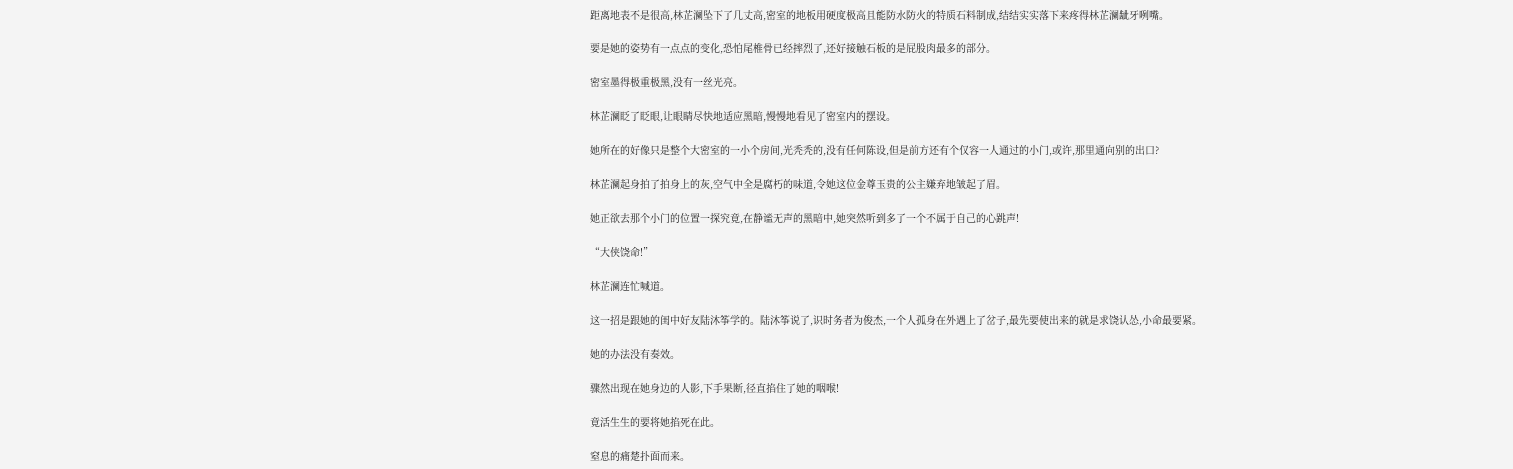距离地表不是很高,林芷澜坠下了几丈高,密室的地板用硬度极高且能防水防火的特质石料制成,结结实实落下来疼得林芷澜龇牙咧嘴。

要是她的姿势有一点点的变化,恐怕尾椎骨已经摔烈了,还好接触石板的是屁股肉最多的部分。

密室墨得极重极黑,没有一丝光亮。

林芷澜眨了眨眼,让眼睛尽快地适应黑暗,慢慢地看见了密室内的摆设。

她所在的好像只是整个大密室的一小个房间,光秃秃的,没有任何陈设,但是前方还有个仅容一人通过的小门,或许,那里通向别的出口?

林芷澜起身拍了拍身上的灰,空气中全是腐朽的味道,令她这位金尊玉贵的公主嫌弃地皱起了眉。

她正欲去那个小门的位置一探究竟,在静谧无声的黑暗中,她突然听到多了一个不属于自己的心跳声!

“大侠饶命!”

林芷澜连忙喊道。

这一招是跟她的闺中好友陆沐筝学的。陆沐筝说了,识时务者为俊杰,一个人孤身在外遇上了岔子,最先要使出来的就是求饶认怂,小命最要紧。

她的办法没有奏效。

骤然出现在她身边的人影,下手果断,径直掐住了她的咽喉!

竟活生生的要将她掐死在此。

窒息的痛楚扑面而来。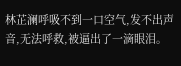林芷澜呼吸不到一口空气,发不出声音,无法呼救,被逼出了一滴眼泪。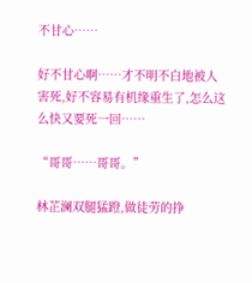不甘心……

好不甘心啊……才不明不白地被人害死,好不容易有机缘重生了,怎么这么快又要死一回……

“哥哥……哥哥。”

林芷澜双腿猛蹬,做徒劳的挣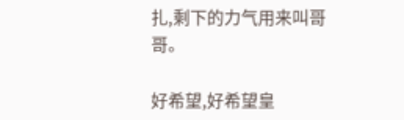扎,剩下的力气用来叫哥哥。

好希望,好希望皇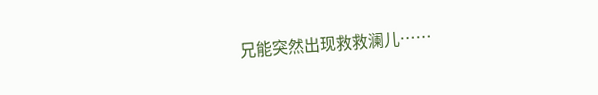兄能突然出现救救澜儿……